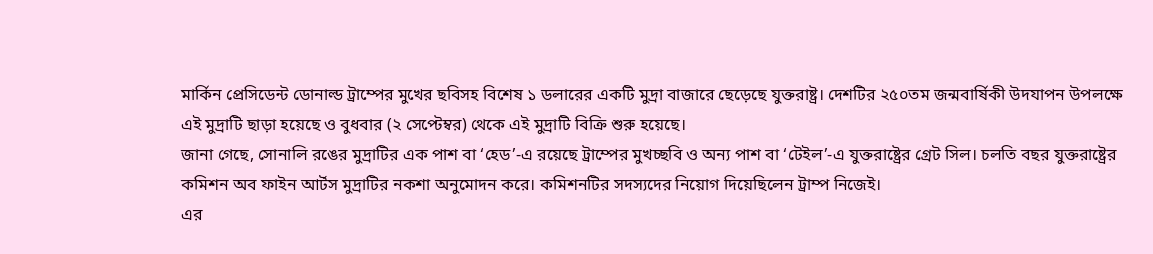মার্কিন প্রেসিডেন্ট ডোনাল্ড ট্রাম্পের মুখের ছবিসহ বিশেষ ১ ডলারের একটি মুদ্রা বাজারে ছেড়েছে যুক্তরাষ্ট্র। দেশটির ২৫০তম জন্মবার্ষিকী উদযাপন উপলক্ষে এই মুদ্রাটি ছাড়া হয়েছে ও বুধবার (২ সেপ্টেম্বর) থেকে এই মুদ্রাটি বিক্রি শুরু হয়েছে।
জানা গেছে, সোনালি রঙের মুদ্রাটির এক পাশ বা ‘হেড’-এ রয়েছে ট্রাম্পের মুখচ্ছবি ও অন্য পাশ বা ‘টেইল’-এ যুক্তরাষ্ট্রের গ্রেট সিল। চলতি বছর যুক্তরাষ্ট্রের কমিশন অব ফাইন আর্টস মুদ্রাটির নকশা অনুমোদন করে। কমিশনটির সদস্যদের নিয়োগ দিয়েছিলেন ট্রাম্প নিজেই।
এর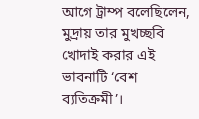আগে ট্রাম্প বলেছিলেন, মুদ্রায় তার মুখচ্ছবি খোদাই করার এই ভাবনাটি ‘বেশ ব্যতিক্রমী’।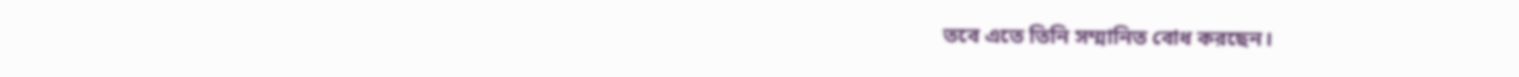তবে এতে তিনি সম্মানিত বোধ করছেন।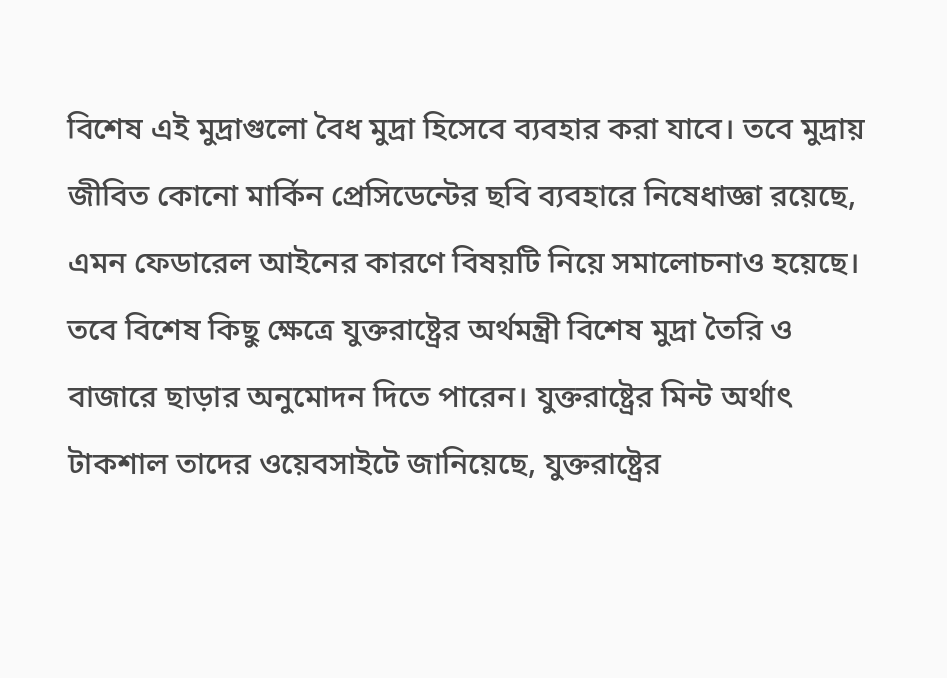বিশেষ এই মুদ্রাগুলো বৈধ মুদ্রা হিসেবে ব্যবহার করা যাবে। তবে মুদ্রায় জীবিত কোনো মার্কিন প্রেসিডেন্টের ছবি ব্যবহারে নিষেধাজ্ঞা রয়েছে, এমন ফেডারেল আইনের কারণে বিষয়টি নিয়ে সমালোচনাও হয়েছে।
তবে বিশেষ কিছু ক্ষেত্রে যুক্তরাষ্ট্রের অর্থমন্ত্রী বিশেষ মুদ্রা তৈরি ও বাজারে ছাড়ার অনুমোদন দিতে পারেন। যুক্তরাষ্ট্রের মিন্ট অর্থাৎ টাকশাল তাদের ওয়েবসাইটে জানিয়েছে, যুক্তরাষ্ট্রের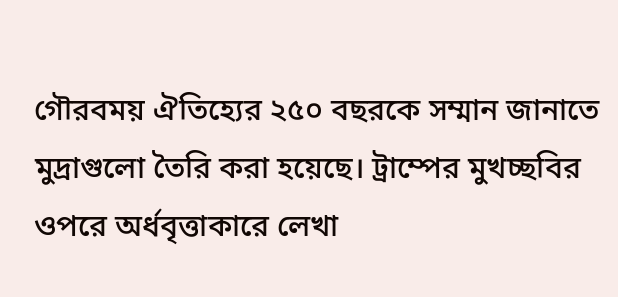গৌরবময় ঐতিহ্যের ২৫০ বছরকে সম্মান জানাতে মুদ্রাগুলো তৈরি করা হয়েছে। ট্রাম্পের মুখচ্ছবির ওপরে অর্ধবৃত্তাকারে লেখা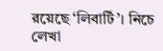রয়েছে ‘লিবার্টি’। নিচে লেখা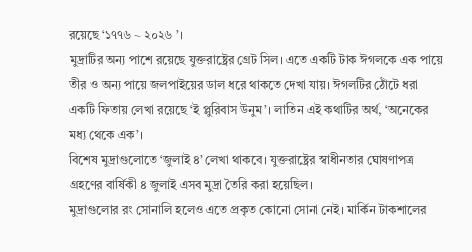রয়েছে ‘১৭৭৬ ~ ২০২৬ ’।
মুদ্রাটির অন্য পাশে রয়েছে যুক্তরাষ্ট্রের গ্রেট সিল। এতে একটি টাক ঈগলকে এক পায়ে তীর ও অন্য পায়ে জলপাইয়ের ডাল ধরে থাকতে দেখা যায়। ঈগলটির ঠোঁটে ধরা একটি ফিতায় লেখা রয়েছে ‘ই প্লুরিবাস উনুম’। লাতিন এই কথাটির অর্থ, ‘অনেকের মধ্য থেকে এক’।
বিশেষ মুদ্রাগুলোতে ‘জুলাই ৪’ লেখা থাকবে। যুক্তরাষ্ট্রের স্বাধীনতার ঘোষণাপত্র গ্রহণের বার্ষিকী ৪ জুলাই এসব মুদ্রা তৈরি করা হয়েছিল।
মুদ্রাগুলোর রং সোনালি হলেও এতে প্রকৃত কোনো সোনা নেই। মার্কিন টাকশালের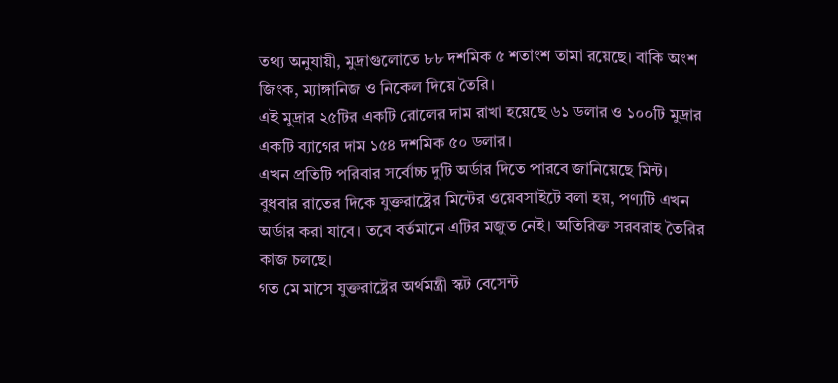তথ্য অনুযায়ী, মুদ্রাগুলোতে ৮৮ দশমিক ৫ শতাংশ তামা রয়েছে। বাকি অংশ জিংক, ম্যাঙ্গানিজ ও নিকেল দিয়ে তৈরি।
এই মুদ্রার ২৫টির একটি রোলের দাম রাখা হয়েছে ৬১ ডলার ও ১০০টি মুদ্রার একটি ব্যাগের দাম ১৫৪ দশমিক ৫০ ডলার।
এখন প্রতিটি পরিবার সর্বোচ্চ দুটি অর্ডার দিতে পারবে জানিয়েছে মিন্ট। বুধবার রাতের দিকে যুক্তরাষ্ট্রের মিন্টের ওয়েবসাইটে বলা হয়, পণ্যটি এখন অর্ডার করা যাবে। তবে বর্তমানে এটির মজুত নেই। অতিরিক্ত সরবরাহ তৈরির কাজ চলছে।
গত মে মাসে যুক্তরাষ্ট্রের অর্থমন্ত্রী স্কট বেসেন্ট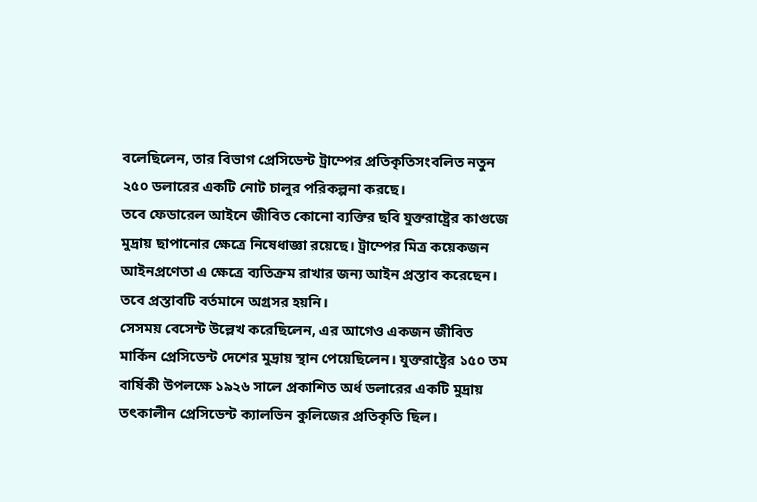বলেছিলেন, তার বিভাগ প্রেসিডেন্ট ট্রাম্পের প্রতিকৃতিসংবলিত নতুন ২৫০ ডলারের একটি নোট চালুর পরিকল্পনা করছে।
তবে ফেডারেল আইনে জীবিত কোনো ব্যক্তির ছবি যুক্তরাষ্ট্রের কাগুজে মুদ্রায় ছাপানোর ক্ষেত্রে নিষেধাজ্ঞা রয়েছে। ট্রাম্পের মিত্র কয়েকজন আইনপ্রণেতা এ ক্ষেত্রে ব্যতিক্রম রাখার জন্য আইন প্রস্তাব করেছেন। তবে প্রস্তাবটি বর্তমানে অগ্রসর হয়নি।
সেসময় বেসেন্ট উল্লেখ করেছিলেন, এর আগেও একজন জীবিত মার্কিন প্রেসিডেন্ট দেশের মুদ্রায় স্থান পেয়েছিলেন। যুক্তরাষ্ট্রের ১৫০ তম বার্ষিকী উপলক্ষে ১৯২৬ সালে প্রকাশিত অর্ধ ডলারের একটি মুদ্রায় তৎকালীন প্রেসিডেন্ট ক্যালভিন কুলিজের প্রতিকৃতি ছিল।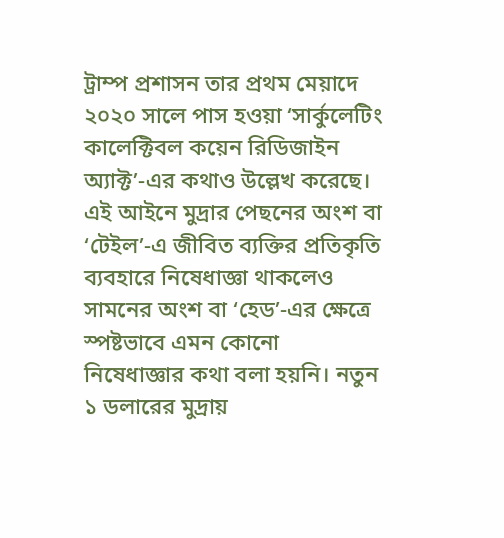ট্রাম্প প্রশাসন তার প্রথম মেয়াদে ২০২০ সালে পাস হওয়া ‘সার্কুলেটিং কালেক্টিবল কয়েন রিডিজাইন অ্যাক্ট’-এর কথাও উল্লেখ করেছে। এই আইনে মুদ্রার পেছনের অংশ বা ‘টেইল’-এ জীবিত ব্যক্তির প্রতিকৃতি ব্যবহারে নিষেধাজ্ঞা থাকলেও সামনের অংশ বা ‘হেড’-এর ক্ষেত্রে স্পষ্টভাবে এমন কোনো নিষেধাজ্ঞার কথা বলা হয়নি। নতুন ১ ডলারের মুদ্রায়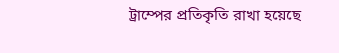ট্রাম্পের প্রতিকৃতি রাখা হয়েছে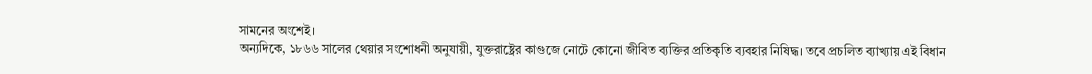সামনের অংশেই।
অন্যদিকে, ১৮৬৬ সালের থেয়ার সংশোধনী অনুযায়ী, যুক্তরাষ্ট্রের কাগুজে নোটে কোনো জীবিত ব্যক্তির প্রতিকৃতি ব্যবহার নিষিদ্ধ। তবে প্রচলিত ব্যাখ্যায় এই বিধান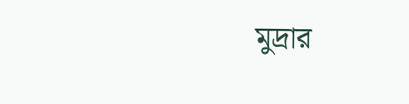মুদ্রার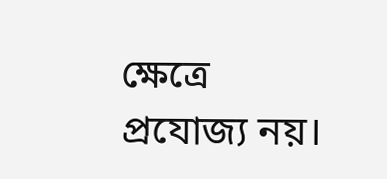ক্ষেত্রে প্রযোজ্য নয়।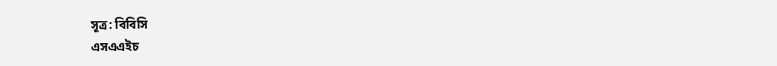সূত্র: বিবিসি
এসএএইচ